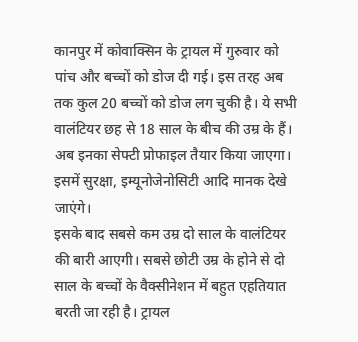कानपुर में कोवाक्सिन के ट्रायल में गुरुवार को पांच और बच्चों को डोज दी गई। इस तरह अब तक कुल 20 बच्चों को डोज लग चुकी है। ये सभी वालंटियर छह से 18 साल के बीच की उम्र के हैं। अब इनका सेफ्टी प्रोफाइल तैयार किया जाएगा। इसमें सुरक्षा, इम्यूनोजेनोसिटी आदि मानक देखे जाएंगे।
इसके बाद सबसे कम उम्र दो साल के वालंटियर की बारी आएगी। सबसे छोटी उम्र के होने से दो साल के बच्चों के वैक्सीनेशन में बहुत एहतियात बरती जा रही है। ट्रायल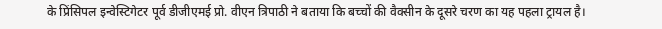के प्रिंसिपल इन्वेस्टिगेटर पूर्व डीजीएमई प्रो. वीएन त्रिपाठी ने बताया कि बच्चों की वैक्सीन के दूसरे चरण का यह पहला ट्रायल है।